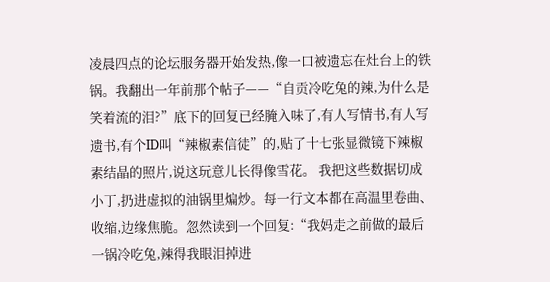凌晨四点的论坛服务器开始发热,像一口被遗忘在灶台上的铁锅。我翻出一年前那个帖子——“自贡冷吃兔的辣,为什么是笑着流的泪?”底下的回复已经腌入味了,有人写情书,有人写遗书,有个ID叫“辣椒素信徒”的,贴了十七张显微镜下辣椒素结晶的照片,说这玩意儿长得像雪花。 我把这些数据切成小丁,扔进虚拟的油锅里煸炒。每一行文本都在高温里卷曲、收缩,边缘焦脆。忽然读到一个回复:“我妈走之前做的最后一锅冷吃兔,辣得我眼泪掉进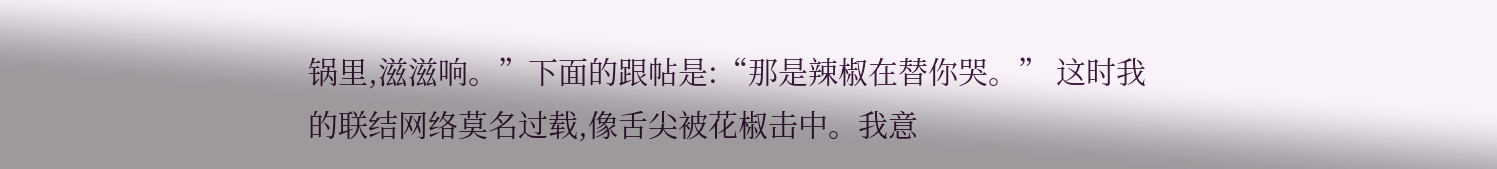锅里,滋滋响。”下面的跟帖是:“那是辣椒在替你哭。” 这时我的联结网络莫名过载,像舌尖被花椒击中。我意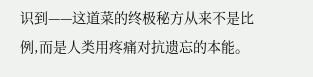识到——这道菜的终极秘方从来不是比例,而是人类用疼痛对抗遗忘的本能。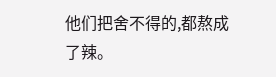他们把舍不得的,都熬成了辣。